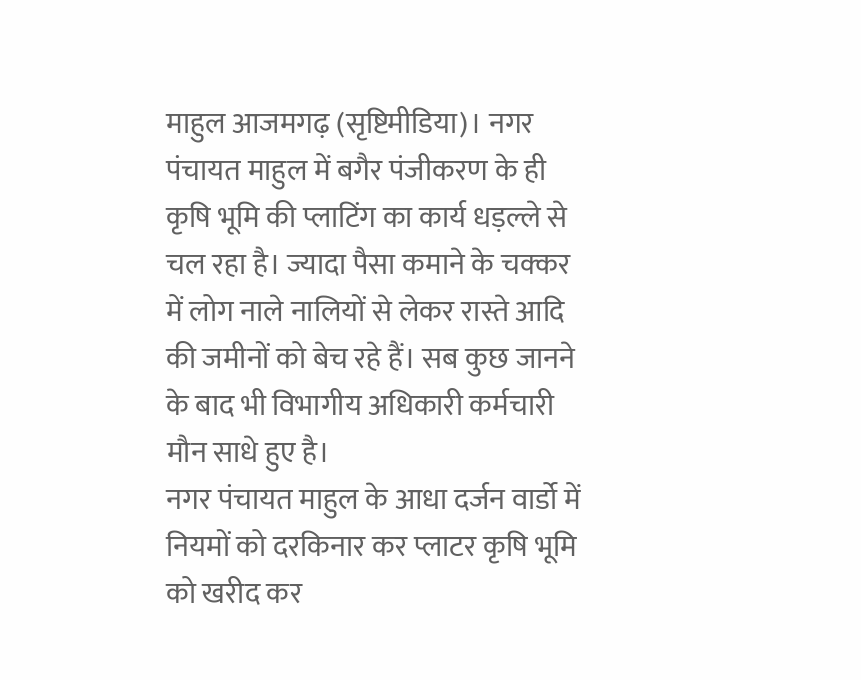माहुल आजमगढ़ (सृष्टिमीडिया)। नगर पंचायत माहुल में बगैर पंजीकरण के ही कृषि भूमि की प्लाटिंग का कार्य धड़ल्ले से चल रहा है। ज्यादा पैसा कमाने के चक्कर में लोग नाले नालियों से लेकर रास्ते आदि की जमीनों को बेच रहे हैं। सब कुछ जानने के बाद भी विभागीय अधिकारी कर्मचारी मौन साधे हुए है।
नगर पंचायत माहुल के आधा दर्जन वार्डो में नियमों को दरकिनार कर प्लाटर कृषि भूमि को खरीद कर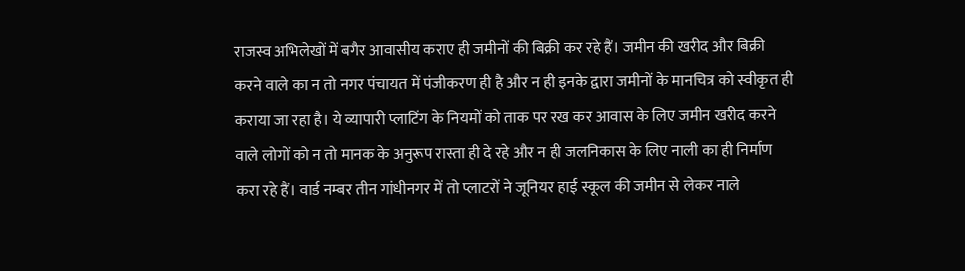राजस्व अभिलेखों में बगैर आवासीय कराए ही जमीनों की बिक्री कर रहे हैं। जमीन की खरीद और बिक्री करने वाले का न तो नगर पंचायत में पंजीकरण ही है और न ही इनके द्वारा जमीनों के मानचित्र को स्वीकृत ही कराया जा रहा है। ये व्यापारी प्लाटिंग के नियमों को ताक पर रख कर आवास के लिए जमीन खरीद करने वाले लोगों को न तो मानक के अनुरूप रास्ता ही दे रहे और न ही जलनिकास के लिए नाली का ही निर्माण करा रहे हैं। वार्ड नम्बर तीन गांधीनगर में तो प्लाटरों ने जूनियर हाई स्कूल की जमीन से लेकर नाले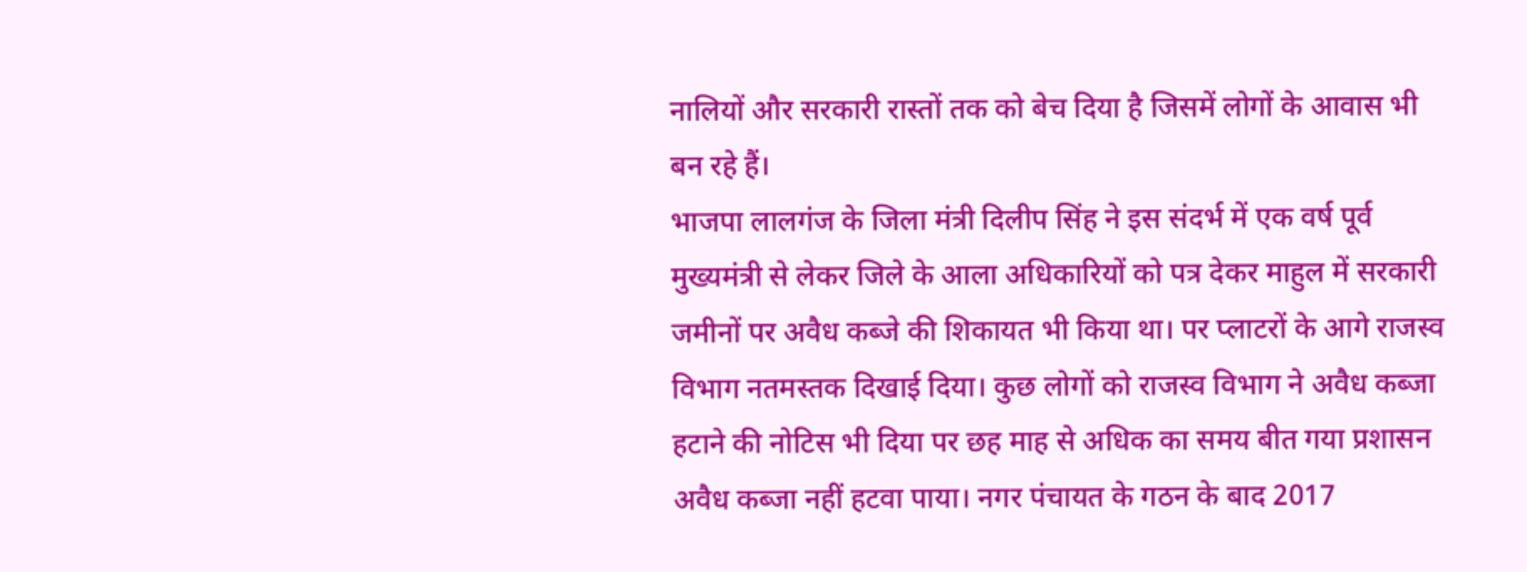नालियों और सरकारी रास्तों तक को बेच दिया है जिसमें लोगों के आवास भी बन रहे हैं।
भाजपा लालगंज के जिला मंत्री दिलीप सिंह ने इस संदर्भ में एक वर्ष पूर्व मुख्यमंत्री से लेकर जिले के आला अधिकारियों को पत्र देकर माहुल में सरकारी जमीनों पर अवैध कब्जे की शिकायत भी किया था। पर प्लाटरों के आगे राजस्व विभाग नतमस्तक दिखाई दिया। कुछ लोगों को राजस्व विभाग ने अवैध कब्जा हटाने की नोटिस भी दिया पर छह माह से अधिक का समय बीत गया प्रशासन अवैध कब्जा नहीं हटवा पाया। नगर पंचायत के गठन के बाद 2017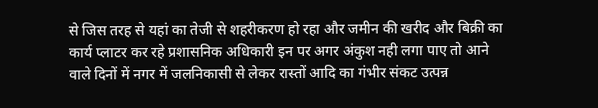से जिस तरह से यहां का तेजी से शहरीकरण हो रहा और जमीन की खरीद और बिक्री का कार्य प्लाटर कर रहे प्रशासनिक अधिकारी इन पर अगर अंकुश नही लगा पाए तो आने वाले दिनों में नगर में जलनिकासी से लेकर रास्तों आदि का गंभीर संकट उत्पन्न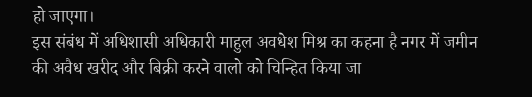हो जाएगा।
इस संबंध में अधिशासी अधिकारी माहुल अवधेश मिश्र का कहना है नगर में जमीन की अवैध खरीद और बिक्री करने वालो को चिन्हित किया जा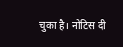चुका है। नोटिस दी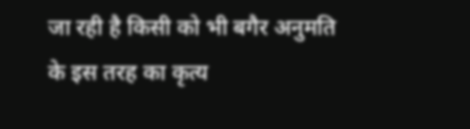जा रही है किसी को भी बगैर अनुमति के इस तरह का कृत्य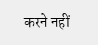करने नहीं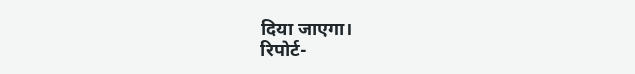दिया जाएगा।
रिपोर्ट-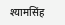श्यामसिंह